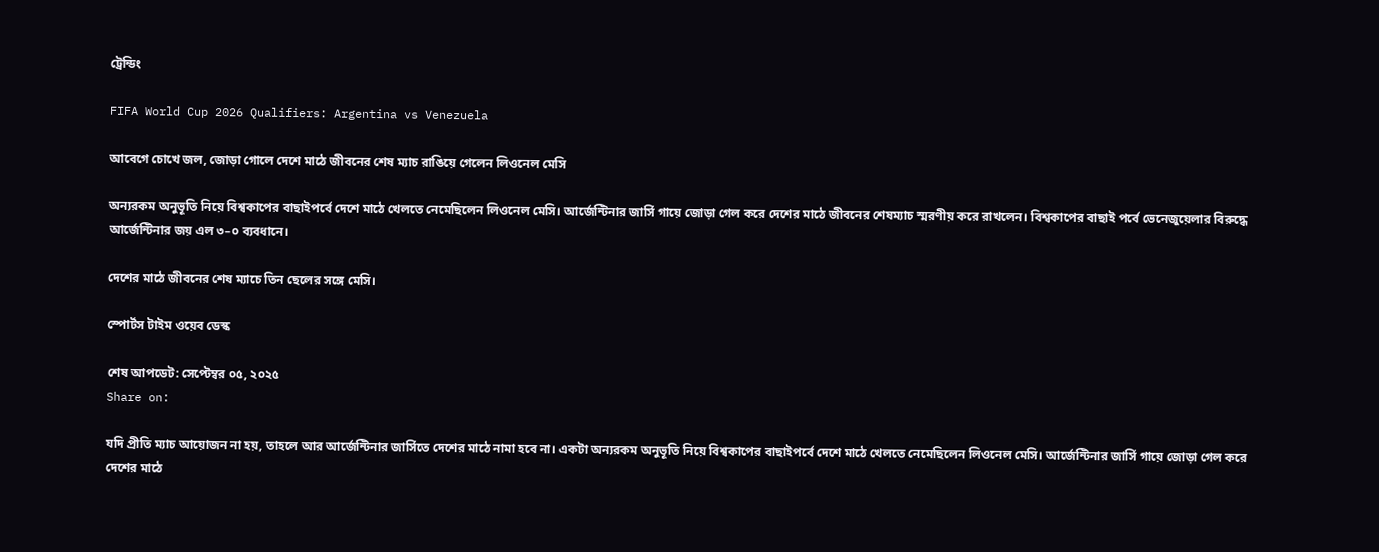ট্রেন্ডিং

FIFA World Cup 2026 Qualifiers: Argentina vs Venezuela

আবেগে চোখে জল, জোড়া গোলে দেশে মাঠে জীবনের শেষ ম্যাচ রাঙিয়ে গেলেন লিওনেল মেসি

অন্যরকম অনুভূতি নিয়ে বিশ্বকাপের বাছাইপর্বে দেশে মাঠে খেলতে নেমেছিলেন লিওনেল মেসি। আর্জেন্টিনার জার্সি গায়ে জোড়া গেল করে দেশের মাঠে জীবনের শেষম্যাচ স্মরণীয় করে রাখলেন। বিশ্বকাপের বাছাই পর্বে ভেনেজুয়েলার বিরুদ্ধে আর্জেন্টিনার জয় এল ৩–০ ব্যবধানে।

দেশের মাঠে জীবনের শেষ ম্যাচে তিন ছেলের সঙ্গে মেসি।

স্পোর্টস টাইম ওয়েব ডেস্ক

শেষ আপডেট: সেপ্টেম্বর ০৫, ২০২৫
Share on:

যদি প্রীতি ম্যাচ আয়োজন না হয়, তাহলে আর আর্জেন্টিনার জার্সিতে দেশের মাঠে নামা হবে না। একটা অন্যরকম অনুভূতি নিয়ে বিশ্বকাপের বাছাইপর্বে দেশে মাঠে খেলতে নেমেছিলেন লিওনেল মেসি। আর্জেন্টিনার জার্সি গায়ে জোড়া গেল করে দেশের মাঠে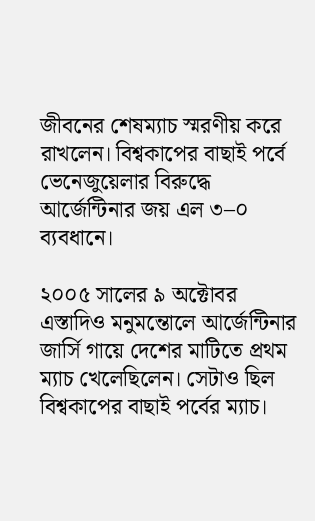জীবনের শেষম্যাচ স্মরণীয় করে রাখলেন। বিশ্বকাপের বাছাই পর্বে ভেনেজুয়েলার বিরুদ্ধে আর্জেন্টিনার জয় এল ৩–০ ব্যবধানে।

২০০৫ সালের ৯ অক্টোবর এস্তাদিও মনুমন্তোলে আর্জেন্টিনার জার্সি গায়ে দেশের মাটিতে প্রথম ম্যাচ খেলেছিলেন। সেটাও ছিল বিশ্বকাপের বাছাই পর্বের ম্যাচ।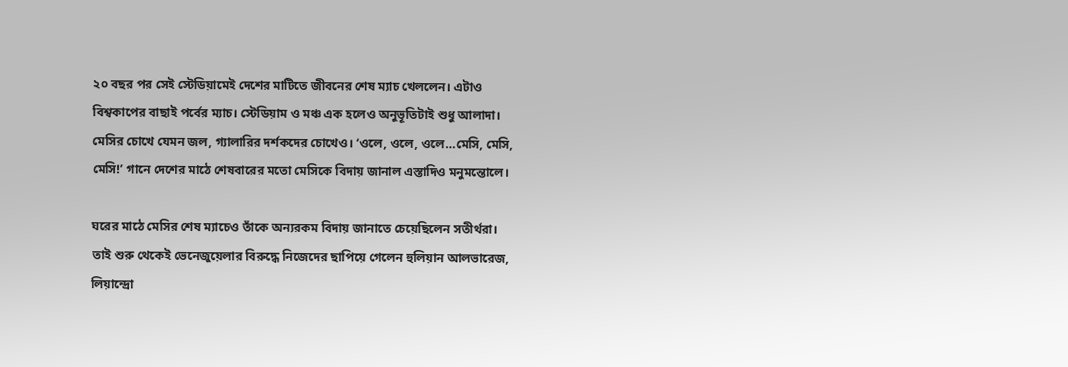২০ বছর পর সেই স্টেডিয়ামেই দেশের মাটিতে জীবনের শেষ ম্যাচ খেললেন। এটাও বিশ্বকাপের বাছাই পর্বের ম্যাচ। স্টেডিয়াম ও মঞ্চ এক হলেও অনুভূতিটাই শুধু আলাদা। মেসির চোখে যেমন জল, গ্যালারির দর্শকদের চোখেও। ‘ওলে, ওলে, ওলে…মেসি, মেসি, মেসি!’ গানে দেশের মাঠে শেষবারের মতো মেসিকে বিদায় জানাল এস্তাদিও মনুমন্তোলে।

ঘরের মাঠে মেসির শেষ ম্যাচেও তাঁকে অন্যরকম বিদায় জানাতে চেয়েছিলেন সতীর্থরা। তাই শুরু থেকেই ভেনেজুয়েলার বিরুদ্ধে নিজেদের ছাপিয়ে গেলেন হুলিয়ান আলভারেজ, লিয়ান্দ্রো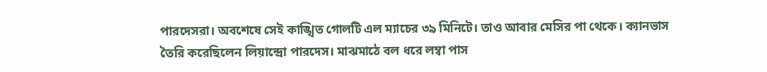পারদেসরা। অবশেষে সেই কাঙ্খিত গোলটি এল ম্যাচের ৩৯ মিনিটে। তাও আবার মেসির পা থেকে। ক্যানভাস তৈরি করেছিলেন লিয়ান্দ্রো পারদেস। মাঝমাঠে বল ধরে লম্বা পাস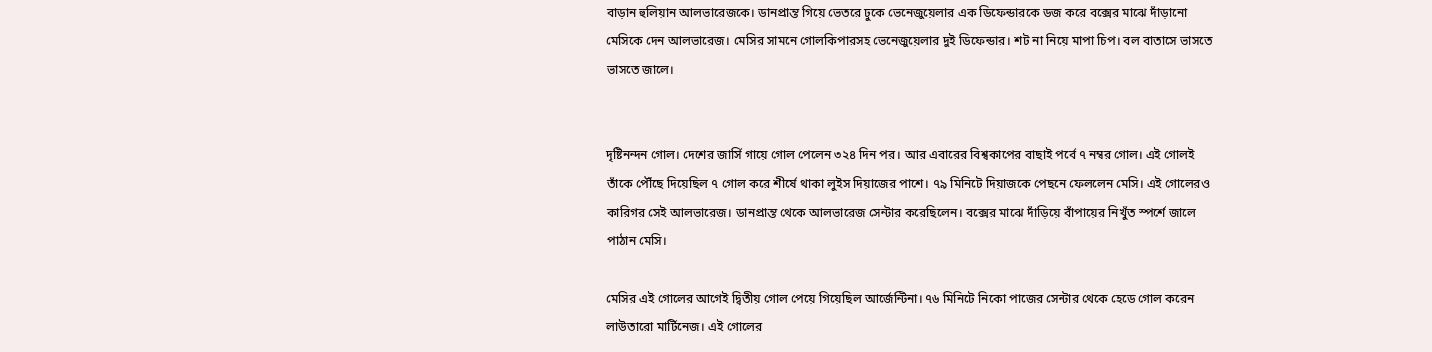বাড়ান হুলিয়ান আলভারেজকে। ডানপ্রান্ত গিয়ে ভেতরে ঢুকে ভেনেজুয়েলার এক ডিফেন্ডারকে ডজ করে বক্সের মাঝে দাঁড়ানো মেসিকে দেন আলভারেজ। মেসির সামনে গোলকিপারসহ ভেনেজুয়েলার দুই ডিফেন্ডার। শট না নিয়ে মাপা চিপ। বল বাতাসে ভাসতে ভাসতে জালে।


দৃষ্টিনন্দন গোল। দেশের জার্সি গায়ে গোল পেলেন ৩২৪ দিন পর। আর এবারের বিশ্বকাপের বাছাই পর্বে ৭ নম্বর গোল। এই গোলই তাঁকে পৌঁছে দিয়েছিল ৭ গোল করে শীর্ষে থাকা লুইস দিয়াজের পাশে। ৭৯ মিনিটে দিয়াজকে পেছনে ফেললেন মেসি। এই গোলেরও কারিগর সেই আলভারেজ। ডানপ্রান্ত থেকে আলভারেজ সেন্টার করেছিলেন। বক্সের মাঝে দাঁড়িয়ে বাঁপায়ের নিখুঁত স্পর্শে জালে পাঠান মেসি।

মেসির এই গোলের আগেই দ্বিতীয় গোল পেয়ে গিয়েছিল আর্জেন্টিনা। ৭৬ মিনিটে নিকো পাজের সেন্টার থেকে হেডে গোল করেন লাউতারো মার্টিনেজ। এই গোলের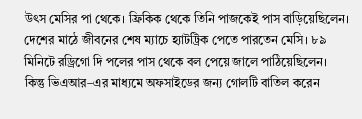উৎস মেসির পা থেকে। ফ্রিকিক থেকে তিনি পাজকেই পাস বাড়িয়েছিলেন। দেশের মাঠে জীবনের শেষ ম্যাচে হ্যাটট্রিক পেতে পারতেন মেসি। ৮৯ মিনিটে রড্রিগো দি পলের পাস থেকে বল পেয়ে জালে পাঠিয়েছিলেন। কিন্তু ভিএআর–এর মাধ্যমে অফসাইডের জন্য গোলটি বাতিল করেন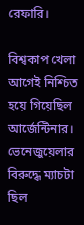রেফারি।

বিশ্বকাপ খেলা আগেই নিশ্চিত হয়ে গিয়েছিল আর্জেন্টিনার। ভেনেজুয়েলার বিরুদ্ধে ম্যাচটা ছিল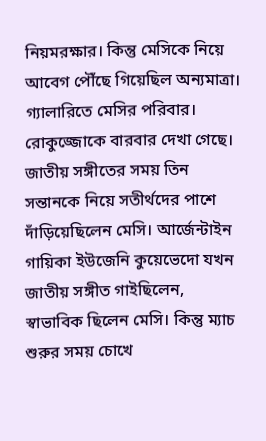নিয়মরক্ষার। কিন্তু মেসিকে নিয়ে আবেগ পৌঁছে গিয়েছিল অন্যমাত্রা। গ্যালারিতে মেসির পরিবার। রোকুজ্জোকে বারবার দেখা গেছে। জাতীয় সঙ্গীতের সময় তিন সন্তানকে নিয়ে সতীর্থদের পাশে দাঁড়িয়েছিলেন মেসি। আর্জেন্টাইন গায়িকা ইউজেনি কুয়েভেদো যখন জাতীয় সঙ্গীত গাইছিলেন, স্বাভাবিক ছিলেন মেসি। কিন্তু ম্যাচ শুরুর সময় চোখে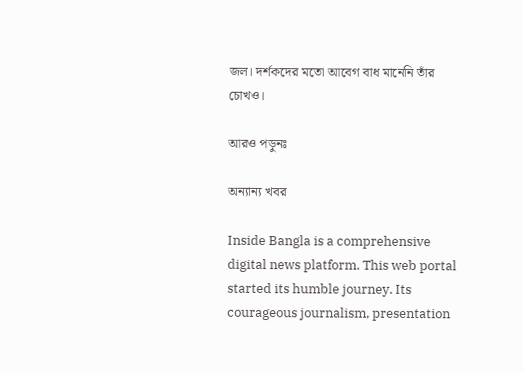জল। দর্শকদের মতো আবেগ বাধ মানেনি তাঁর চোখও।

আরও পড়ুনঃ

অন্যান্য খবর

Inside Bangla is a comprehensive digital news platform. This web portal started its humble journey. Its courageous journalism, presentation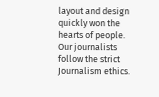layout and design quickly won the hearts of people. Our journalists follow the strict Journalism ethics.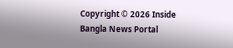Copyright © 2026 Inside Bangla News Portal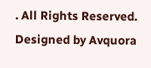. All Rights Reserved. Designed by Avquora